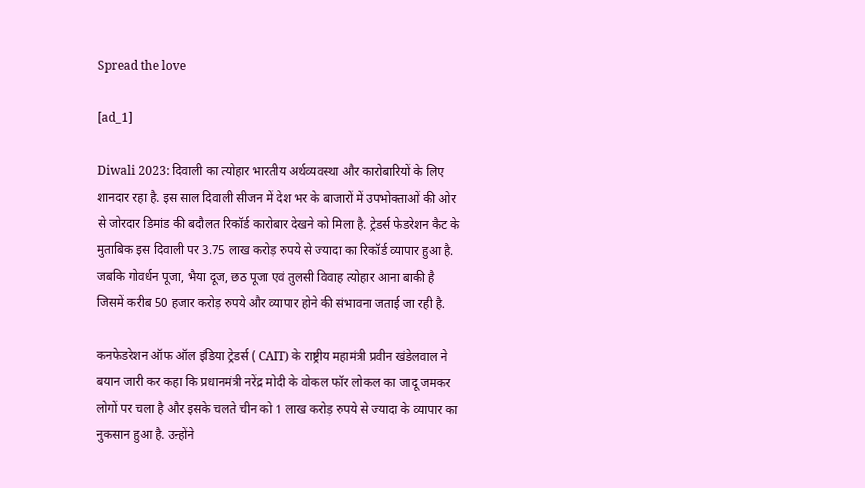Spread the love

[ad_1]

Diwali 2023: दिवाली का त्योहार भारतीय अर्थव्यवस्था और कारोबारियों के लिए शानदार रहा है. इस साल दिवाली सीजन में देश भर के बाजारों में उपभोक्ताओं की ओर से जोरदार डिमांड की बदौलत रिकॉर्ड कारोबार देखने को मिला है. ट्रेडर्स फेडरेशन कैट के मुताबिक इस दिवाली पर 3.75 लाख करोड़ रुपये से ज्यादा का रिकॉर्ड व्यापार हुआ है. जबकि गोवर्धन पूजा, भैया दूज, छठ पूजा एवं तुलसी विवाह त्योहार आना बाकी है जिसमें करीब 50 हजार करोड़ रुपये और व्यापार होने की संभावना जताई जा रही है.

कनफेडरेशन ऑफ ऑल इंडिया ट्रेडर्स ( CAIT) के राष्ट्रीय महामंत्री प्रवीन खंडेलवाल ने बयान जारी कर कहा कि प्रधानमंत्री नरेंद्र मोदी के वोकल फॉर लोकल का जादू जमकर लोगों पर चला है और इसके चलते चीन को 1 लाख करोड़ रुपये से ज्यादा के व्यापार का नुकसान हुआ है. उऩ्होंने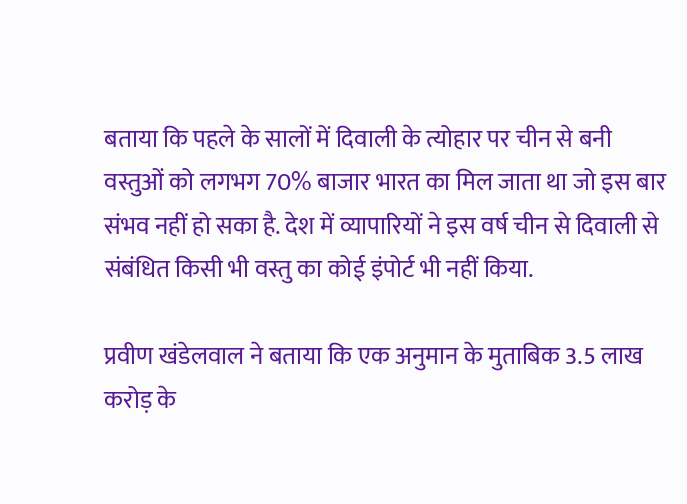बताया कि पहले के सालों में दिवाली के त्योहार पर चीन से बनी वस्तुओं को लगभग 70% बाजार भारत का मिल जाता था जो इस बार संभव नहीं हो सका है. देश में व्यापारियों ने इस वर्ष चीन से दिवाली से संबंधित किसी भी वस्तु का कोई इंपोर्ट भी नहीं किया.

प्रवीण खंडेलवाल ने बताया कि एक अनुमान के मुताबिक 3.5 लाख करोड़ के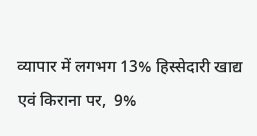व्यापार में लगभग 13% हिस्सेदारी खाद्य एवं किराना पर,  9%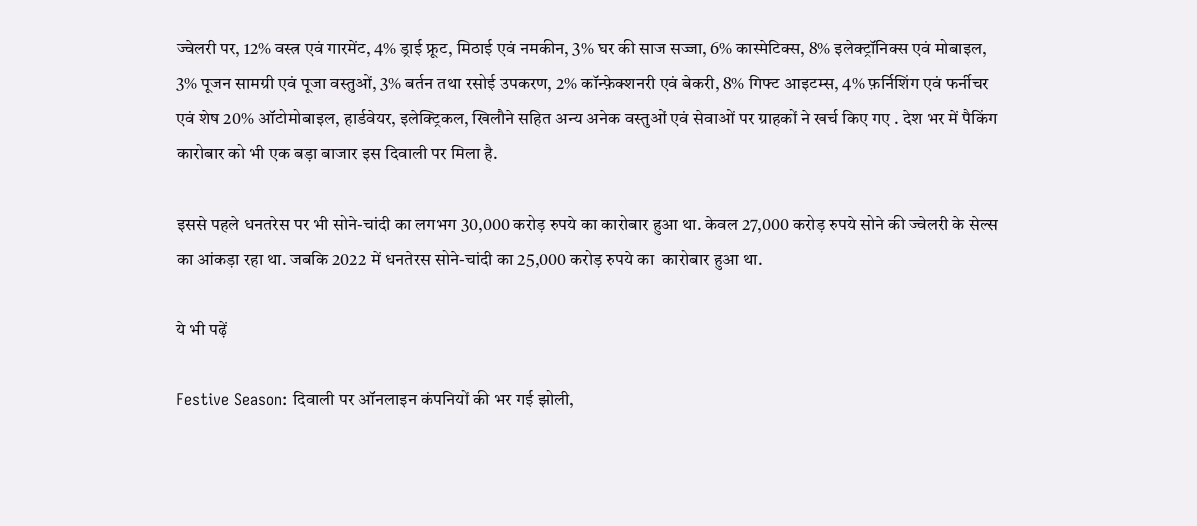ज्वेलरी पर, 12% वस्त्र एवं गारमेंट, 4% ड्राई फ्रूट, मिठाई एवं नमकीन, 3% घर की साज सज्जा, 6% कास्मेटिक्स, 8% इलेक्ट्रॉनिक्स एवं मोबाइल, 3% पूजन सामग्री एवं पूजा वस्तुओं, 3% बर्तन तथा रसोई उपकरण, 2% कॉन्फ़ेक्शनरी एवं बेकरी, 8% गिफ्ट आइटम्स, 4% फ़र्निशिंग एवं फर्नीचर एवं शेष 20% ऑटोमोबाइल, हार्डवेयर, इलेक्ट्रिकल, खिलौने सहित अन्य अनेक वस्तुओं एवं सेवाओं पर ग्राहकों ने खर्च किए गए . देश भर में पैकिंग कारोबार को भी एक बड़ा बाजार इस दिवाली पर मिला है.

इससे पहले धनतरेस पर भी सोने-चांदी का लगभग 30,000 करोड़ रुपये का कारोबार हुआ था. केवल 27,000 करोड़ रुपये सोने की ज्वेलरी के सेल्स का आंकड़ा रहा था. जबकि 2022 में धनतेरस सोने-चांदी का 25,000 करोड़ रुपये का  कारोबार हुआ था.

ये भी पढ़ें

Festive Season: दिवाली पर ऑनलाइन कंपनियों की भर गई झोली,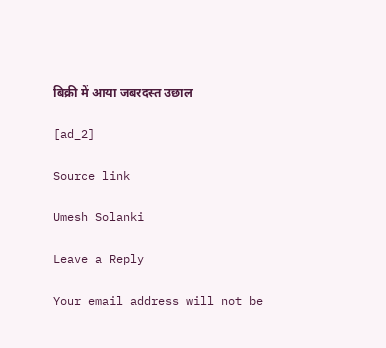बिक्री में आया जबरदस्त उछाल

[ad_2]

Source link

Umesh Solanki

Leave a Reply

Your email address will not be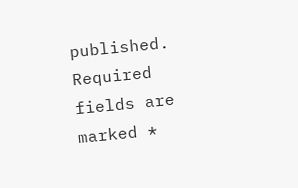published. Required fields are marked *